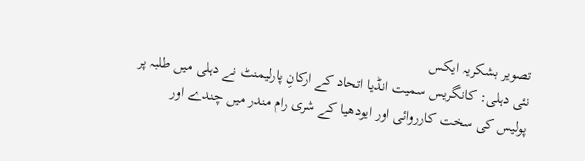تصویر بشکریہ ایکس
نئی دہلی: کانگریس سمیت انڈیا اتحاد کے ارکانِ پارلیمنٹ نے دہلی میں طلبہ پر پولیس کی سخت کارروائی اور ایودھیا کے شری رام مندر میں چندے اور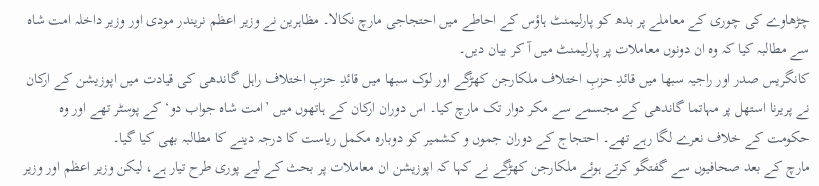چڑھاوے کی چوری کے معاملے پر بدھ کو پارلیمنٹ ہاؤس کے احاطے میں احتجاجی مارچ نکالا۔ مظاہرین نے وزیر اعظم نریندر مودی اور وزیر داخلہ امت شاہ سے مطالبہ کیا کہ وہ ان دونوں معاملات پر پارلیمنٹ میں آ کر بیان دیں۔
کانگریس صدر اور راجیہ سبھا میں قائدِ حزبِ اختلاف ملکارجن کھڑگے اور لوک سبھا میں قائدِ حزبِ اختلاف راہل گاندھی کی قیادت میں اپوزیشن کے ارکان نے پریرنا استھل پر مہاتما گاندھی کے مجسمے سے مکر دوار تک مارچ کیا۔ اس دوران ارکان کے ہاتھوں میں ’امت شاہ جواب دو‘ کے پوسٹر تھے اور وہ حکومت کے خلاف نعرے لگا رہے تھے۔ احتجاج کے دوران جموں و کشمیر کو دوبارہ مکمل ریاست کا درجہ دینے کا مطالبہ بھی کیا گیا۔
مارچ کے بعد صحافیوں سے گفتگو کرتے ہوئے ملکارجن کھڑگے نے کہا کہ اپوزیشن ان معاملات پر بحث کے لیے پوری طرح تیار ہے، لیکن وزیر اعظم اور وزیر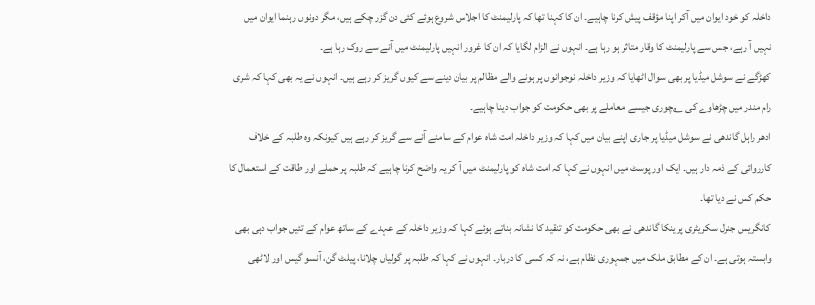داخلہ کو خود ایوان میں آکر اپنا مؤقف پیش کرنا چاہیے۔ ان کا کہنا تھا کہ پارلیمنٹ کا اجلاس شروع ہوئے کئی دن گزر چکے ہیں، مگر دونوں رہنما ایوان میں نہیں آ رہے، جس سے پارلیمنٹ کا وقار متاثر ہو رہا ہے۔ انہوں نے الزام لگایا کہ ان کا غرور انہیں پارلیمنٹ میں آنے سے روک رہا ہے۔
کھڑگے نے سوشل میڈیا پر بھی سوال اٹھایا کہ وزیر داخلہ نوجوانوں پر ہونے والے مظالم پر بیان دینے سے کیوں گریز کر رہے ہیں۔ انہوں نے یہ بھی کہا کہ شری رام مندر میں چڑھاوے کی ؎چوری جیسے معاملے پر بھی حکومت کو جواب دینا چاہیے۔
ادھر راہل گاندھی نے سوشل میڈیا پر جاری اپنے بیان میں کہا کہ وزیر داخلہ امت شاہ عوام کے سامنے آنے سے گریز کر رہے ہیں کیونکہ وہ طلبہ کے خلاف کارروائی کے ذمہ دار ہیں۔ ایک اور پوسٹ میں انہوں نے کہا کہ امت شاہ کو پارلیمنٹ میں آ کر یہ واضح کرنا چاہیے کہ طلبہ پر حملے اور طاقت کے استعمال کا حکم کس نے دیا تھا۔
کانگریس جنرل سکریٹری پرینکا گاندھی نے بھی حکومت کو تنقید کا نشانہ بناتے ہوئے کہا کہ وزیر داخلہ کے عہدے کے ساتھ عوام کے تئیں جواب دہی بھی وابستہ ہوتی ہے۔ ان کے مطابق ملک میں جمہوری نظام ہے، نہ کہ کسی کا دربار۔ انہوں نے کہا کہ طلبہ پر گولیاں چلانا، پیلٹ گن، آنسو گیس اور لاٹھی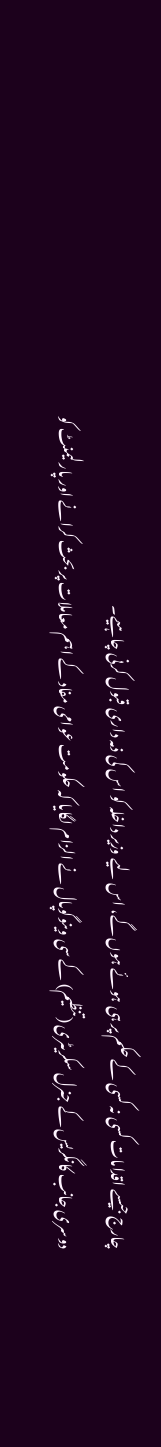چارج جیسے اقدامات کسی نہ کسی کے حکم پر ہی ہوئے ہوں گے، اس لیے وزیر داخلہ کو اس کی ذمہ داری قبول کرنی چاہیے۔
دوسری جانب کانگریس کے جنرل سکریٹری (تنظیم) کے سی وینوگوپال نے الزام لگایا کہ حکومت عوامی مفاد کے اہم معاملات پر بحث کرانے اور پارلیمنٹ کو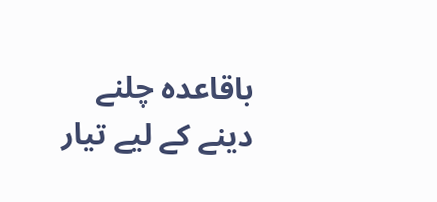باقاعدہ چلنے دینے کے لیے تیار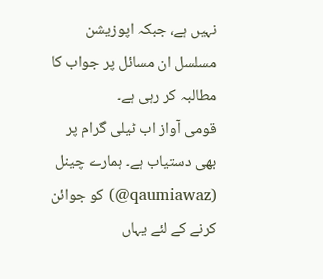نہیں ہے، جبکہ اپوزیشن مسلسل ان مسائل پر جواب کا مطالبہ کر رہی ہے۔
قومی آواز اب ٹیلی گرام پر بھی دستیاب ہے۔ ہمارے چینل (qaumiawaz@) کو جوائن کرنے کے لئے یہاں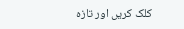کلک کریں اور تازہ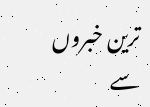ترین خبروں سے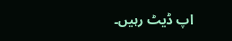اپ ڈیٹ رہیں۔